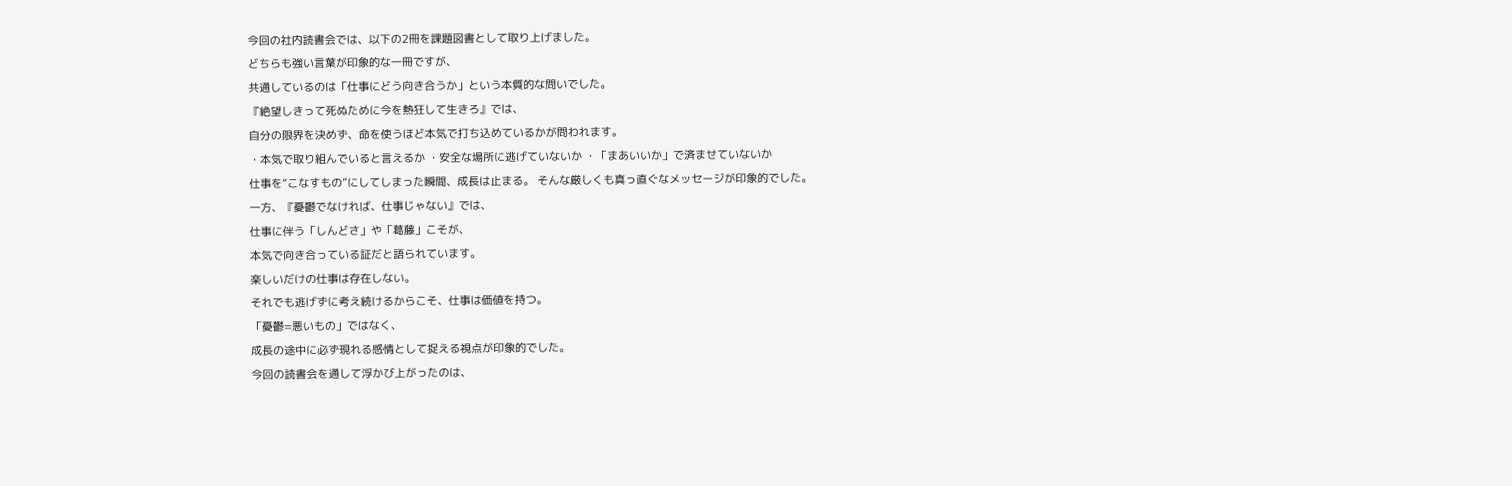今回の社内読書会では、以下の2冊を課題図書として取り上げました。
どちらも強い言葉が印象的な一冊ですが、
共通しているのは「仕事にどう向き合うか」という本質的な問いでした。
『絶望しきって死ぬために今を熱狂して生きろ』では、
自分の限界を決めず、命を使うほど本気で打ち込めているかが問われます。
・本気で取り組んでいると言えるか ・安全な場所に逃げていないか ・「まあいいか」で済ませていないか
仕事を“こなすもの”にしてしまった瞬間、成長は止まる。 そんな厳しくも真っ直ぐなメッセージが印象的でした。
一方、『憂鬱でなければ、仕事じゃない』では、
仕事に伴う「しんどさ」や「葛藤」こそが、
本気で向き合っている証だと語られています。
楽しいだけの仕事は存在しない。
それでも逃げずに考え続けるからこそ、仕事は価値を持つ。
「憂鬱=悪いもの」ではなく、
成長の途中に必ず現れる感情として捉える視点が印象的でした。
今回の読書会を通して浮かび上がったのは、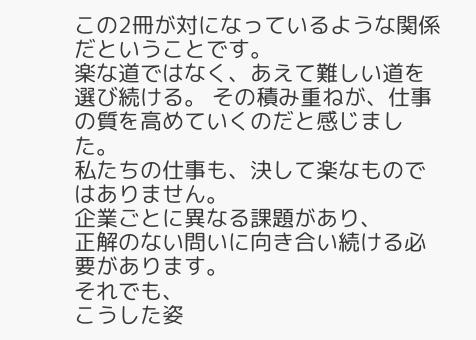この2冊が対になっているような関係だということです。
楽な道ではなく、あえて難しい道を選び続ける。 その積み重ねが、仕事の質を高めていくのだと感じました。
私たちの仕事も、決して楽なものではありません。
企業ごとに異なる課題があり、
正解のない問いに向き合い続ける必要があります。
それでも、
こうした姿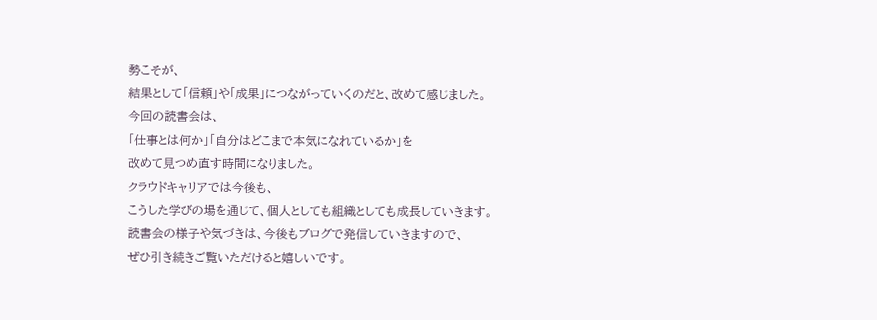勢こそが、
結果として「信頼」や「成果」につながっていくのだと、改めて感じました。
今回の読書会は、
「仕事とは何か」「自分はどこまで本気になれているか」を
改めて見つめ直す時間になりました。
クラウドキャリアでは今後も、
こうした学びの場を通じて、個人としても組織としても成長していきます。
読書会の様子や気づきは、今後もブログで発信していきますので、
ぜひ引き続きご覧いただけると嬉しいです。